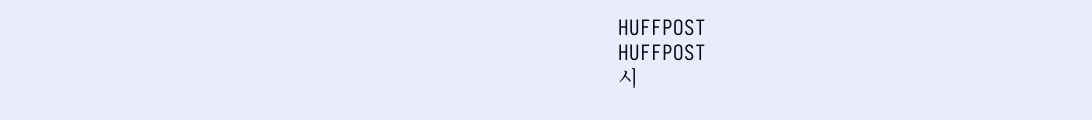HUFFPOST
HUFFPOST
시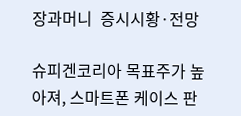장과머니  증시시황·전망

슈피겐코리아 목표주가 높아져, 스마트폰 케이스 판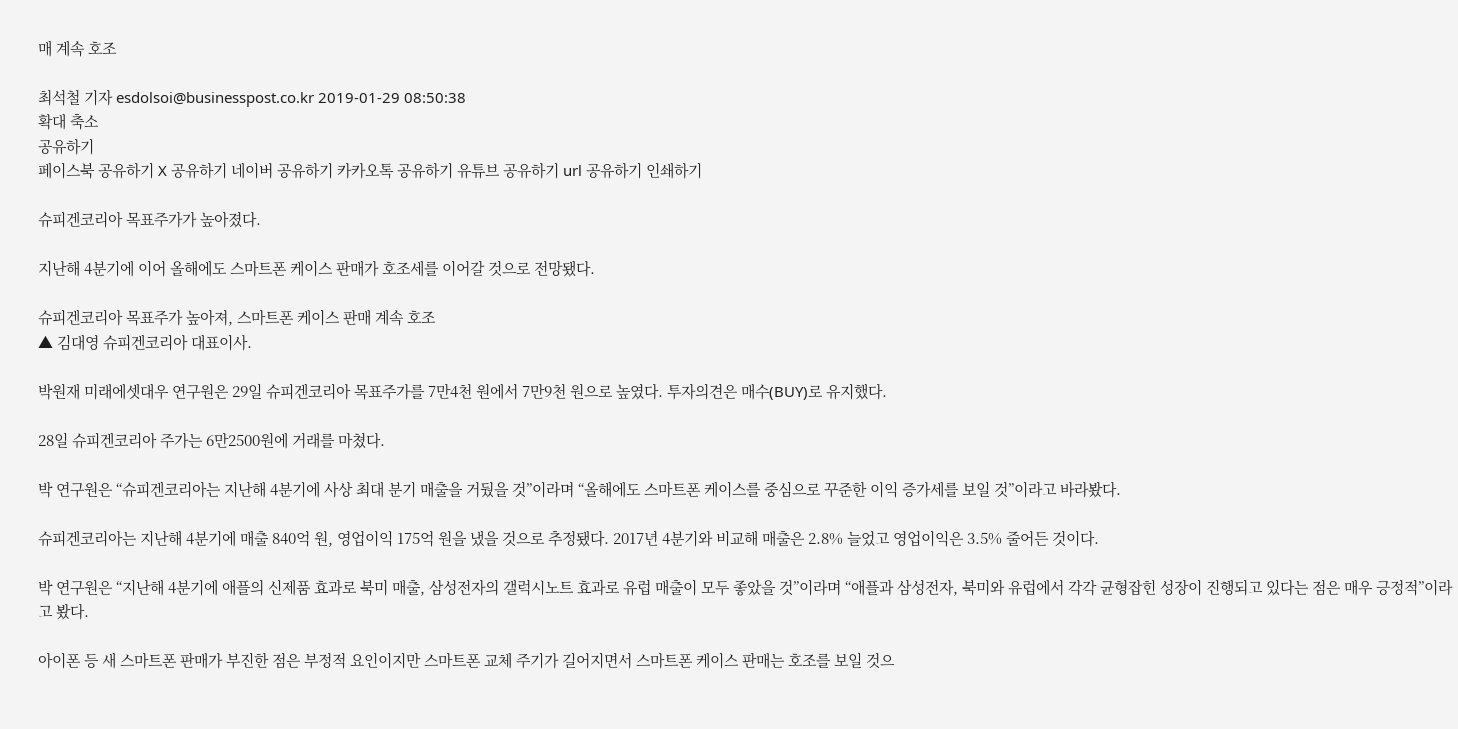매 계속 호조

최석철 기자 esdolsoi@businesspost.co.kr 2019-01-29 08:50:38
확대 축소
공유하기
페이스북 공유하기 X 공유하기 네이버 공유하기 카카오톡 공유하기 유튜브 공유하기 url 공유하기 인쇄하기

슈피겐코리아 목표주가가 높아졌다.

지난해 4분기에 이어 올해에도 스마트폰 케이스 판매가 호조세를 이어갈 것으로 전망됐다.

슈피겐코리아 목표주가 높아져, 스마트폰 케이스 판매 계속 호조
▲ 김대영 슈피겐코리아 대표이사.

박원재 미래에셋대우 연구원은 29일 슈피겐코리아 목표주가를 7만4천 원에서 7만9천 원으로 높였다. 투자의견은 매수(BUY)로 유지했다.

28일 슈피겐코리아 주가는 6만2500원에 거래를 마쳤다.

박 연구원은 “슈피겐코리아는 지난해 4분기에 사상 최대 분기 매출을 거뒀을 것”이라며 “올해에도 스마트폰 케이스를 중심으로 꾸준한 이익 증가세를 보일 것”이라고 바라봤다.

슈피겐코리아는 지난해 4분기에 매출 840억 원, 영업이익 175억 원을 냈을 것으로 추정됐다. 2017년 4분기와 비교해 매출은 2.8% 늘었고 영업이익은 3.5% 줄어든 것이다.

박 연구원은 “지난해 4분기에 애플의 신제품 효과로 북미 매출, 삼성전자의 갤럭시노트 효과로 유럽 매출이 모두 좋았을 것”이라며 “애플과 삼성전자, 북미와 유럽에서 각각 균형잡힌 성장이 진행되고 있다는 점은 매우 긍정적”이라고 봤다.

아이폰 등 새 스마트폰 판매가 부진한 점은 부정적 요인이지만 스마트폰 교체 주기가 길어지면서 스마트폰 케이스 판매는 호조를 보일 것으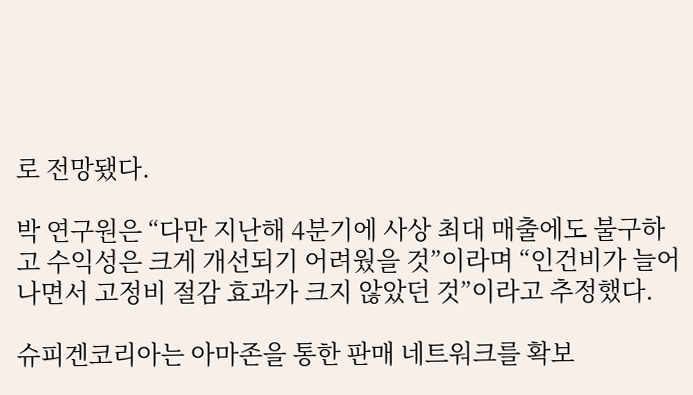로 전망됐다.

박 연구원은 “다만 지난해 4분기에 사상 최대 매출에도 불구하고 수익성은 크게 개선되기 어려웠을 것”이라며 “인건비가 늘어나면서 고정비 절감 효과가 크지 않았던 것”이라고 추정했다.

슈피겐코리아는 아마존을 통한 판매 네트워크를 확보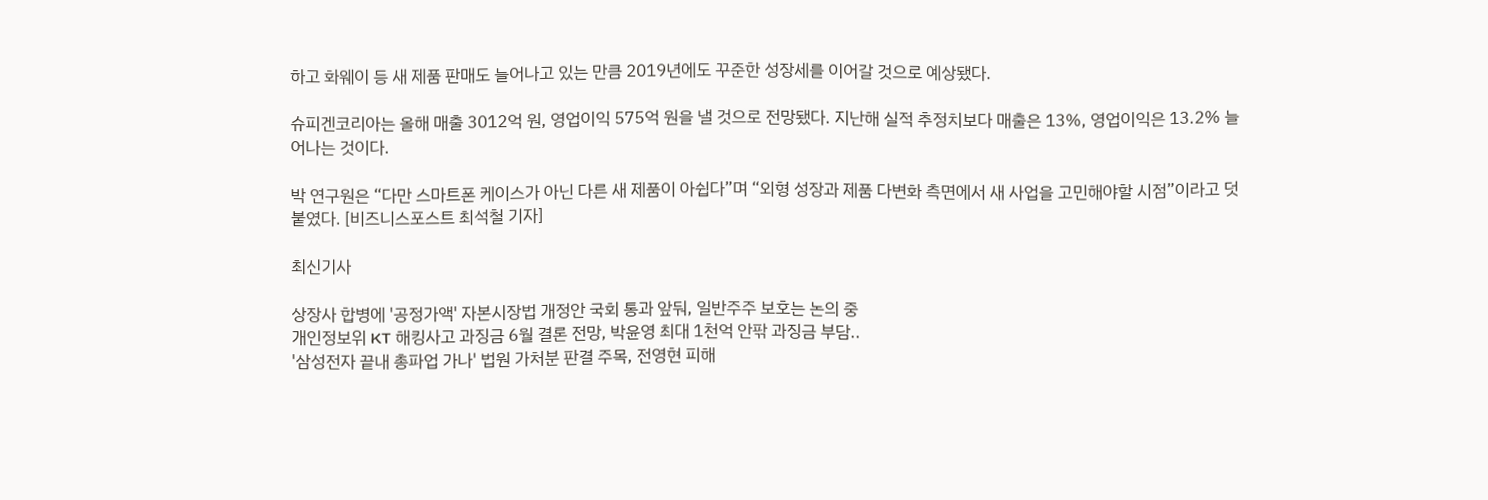하고 화웨이 등 새 제품 판매도 늘어나고 있는 만큼 2019년에도 꾸준한 성장세를 이어갈 것으로 예상됐다.

슈피겐코리아는 올해 매출 3012억 원, 영업이익 575억 원을 낼 것으로 전망됐다. 지난해 실적 추정치보다 매출은 13%, 영업이익은 13.2% 늘어나는 것이다.

박 연구원은 “다만 스마트폰 케이스가 아닌 다른 새 제품이 아쉽다”며 “외형 성장과 제품 다변화 측면에서 새 사업을 고민해야할 시점”이라고 덧붙였다. [비즈니스포스트 최석철 기자]

최신기사

상장사 합병에 '공정가액' 자본시장법 개정안 국회 통과 앞둬, 일반주주 보호는 논의 중
개인정보위 KT 해킹사고 과징금 6월 결론 전망, 박윤영 최대 1천억 안팎 과징금 부담..
'삼성전자 끝내 총파업 가나' 법원 가처분 판결 주목, 전영현 피해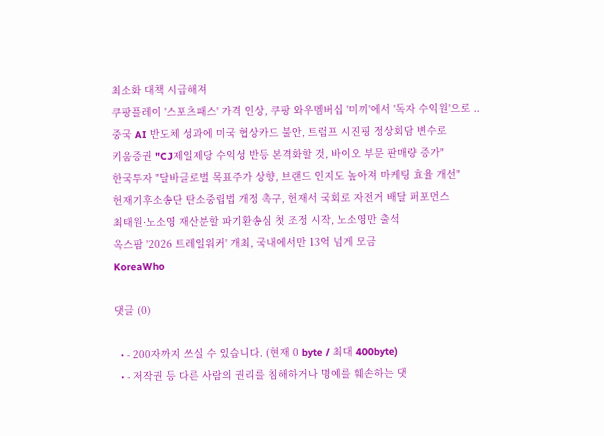최소화 대책 시급해져
쿠팡플레이 '스포츠패스' 가격 인상, 쿠팡 와우멤버십 '미끼'에서 '독자 수익원'으로 ..
중국 AI 반도체 성과에 미국 협상카드 불안, 트럼프 시진핑 정상회담 변수로
키움증권 "CJ제일제당 수익성 반등 본격화할 것, 바이오 부문 판매량 증가"
한국투자 "달바글로벌 목표주가 상향, 브랜드 인지도 높아져 마케팅 효율 개선"
헌재기후소송단 탄소중립법 개정 촉구, 헌재서 국회로 자전거 배달 퍼포먼스
최태원·노소영 재산분할 파기환송심 첫 조정 시작, 노소영만 출석
옥스팜 '2026 트레일워커' 개최, 국내에서만 13억 넘게 모금
KoreaWho

댓글 (0)

  • - 200자까지 쓰실 수 있습니다. (현재 0 byte / 최대 400byte)
  • - 저작권 등 다른 사람의 권리를 침해하거나 명예를 훼손하는 댓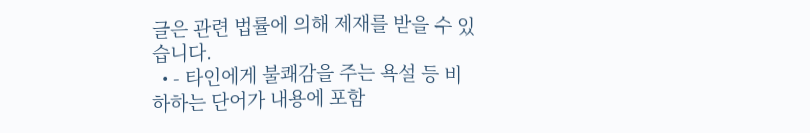글은 관련 법률에 의해 제재를 받을 수 있습니다.
  • - 타인에게 불쾌감을 주는 욕설 등 비하하는 단어가 내용에 포함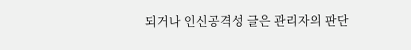되거나 인신공격성 글은 관리자의 판단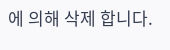에 의해 삭제 합니다.